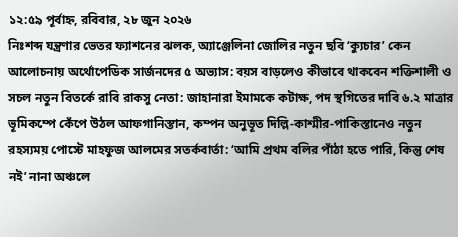১২:৫৯ পূর্বাহ্ন, রবিবার, ২৮ জুন ২০২৬
নিঃশব্দ যন্ত্রণার ভেতর ফ্যাশনের ঝলক, অ্যাঞ্জেলিনা জোলির নতুন ছবি ‘ক্যুচার’ কেন আলোচনায় অর্থোপেডিক সার্জনদের ৫ অভ্যাস: বয়স বাড়লেও কীভাবে থাকবেন শক্তিশালী ও সচল নতুন বিতর্কে রাবি রাকসু নেতা: জাহানারা ইমামকে কটাক্ষ, পদ স্থগিতের দাবি ৬.২ মাত্রার ভূমিকম্পে কেঁপে উঠল আফগানিস্তান, কম্পন অনুভূত দিল্লি-কাশ্মীর-পাকিস্তানেও নতুন রহস্যময় পোস্টে মাহফুজ আলমের সতর্কবার্তা: ‘আমি প্রথম বলির পাঁঠা হতে পারি, কিন্তু শেষ নই’ নানা অঞ্চলে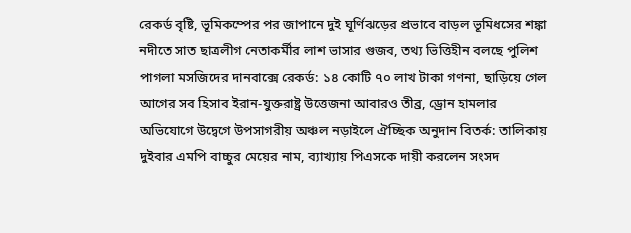রেকর্ড বৃষ্টি, ভূমিকম্পের পর জাপানে দুই ঘূর্ণিঝড়ের প্রভাবে বাড়ল ভূমিধসের শঙ্কা নদীতে সাত ছাত্রলীগ নেতাকর্মীর লাশ ভাসার গুজব, তথ্য ভিত্তিহীন বলছে পুলিশ পাগলা মসজিদের দানবাক্সে রেকর্ড: ১৪ কোটি ৭০ লাখ টাকা গণনা, ছাড়িয়ে গেল আগের সব হিসাব ইরান-যুক্তরাষ্ট্র উত্তেজনা আবারও তীব্র, ড্রোন হামলার অভিযোগে উদ্বেগে উপসাগরীয় অঞ্চল নড়াইলে ঐচ্ছিক অনুদান বিতর্ক: তালিকায় দুইবার এমপি বাচ্চুর মেয়ের নাম, ব্যাখ্যায় পিএসকে দায়ী করলেন সংসদ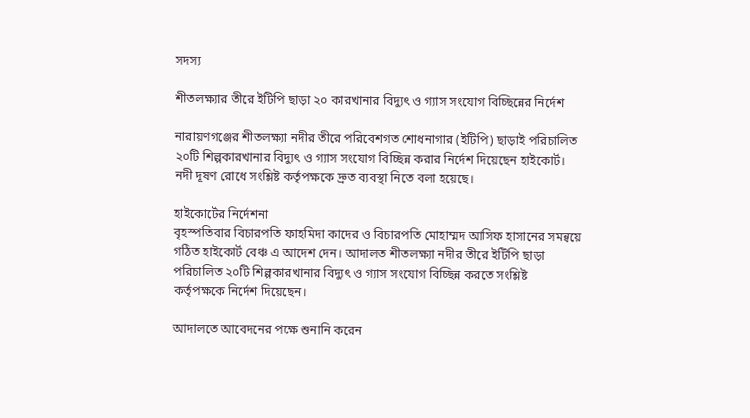সদস্য

শীতলক্ষ্যার তীরে ইটিপি ছাড়া ২০ কারখানার বিদ্যুৎ ও গ্যাস সংযোগ বিচ্ছিন্নের নির্দেশ

নারায়ণগঞ্জের শীতলক্ষ্যা নদীর তীরে পরিবেশগত শোধনাগার (ইটিপি) ছাড়াই পরিচালিত ২০টি শিল্পকারখানার বিদ্যুৎ ও গ্যাস সংযোগ বিচ্ছিন্ন করার নির্দেশ দিয়েছেন হাইকোর্ট। নদী দূষণ রোধে সংশ্লিষ্ট কর্তৃপক্ষকে দ্রুত ব্যবস্থা নিতে বলা হয়েছে।

হাইকোর্টের নির্দেশনা
বৃহস্পতিবার বিচারপতি ফাহমিদা কাদের ও বিচারপতি মোহাম্মদ আসিফ হাসানের সমন্বয়ে গঠিত হাইকোর্ট বেঞ্চ এ আদেশ দেন। আদালত শীতলক্ষ্যা নদীর তীরে ইটিপি ছাড়া পরিচালিত ২০টি শিল্পকারখানার বিদ্যুৎ ও গ্যাস সংযোগ বিচ্ছিন্ন করতে সংশ্লিষ্ট কর্তৃপক্ষকে নির্দেশ দিয়েছেন।

আদালতে আবেদনের পক্ষে শুনানি করেন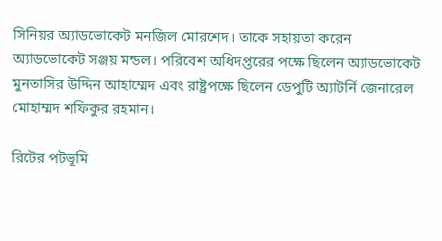সিনিয়র অ্যাডভোকেট মনজিল মোরশেদ। তাকে সহায়তা করেন অ্যাডভোকেট সঞ্জয় মন্ডল। পরিবেশ অধিদপ্তরের পক্ষে ছিলেন অ্যাডভোকেট মুনতাসির উদ্দিন আহাম্মেদ এবং রাষ্ট্রপক্ষে ছিলেন ডেপুটি অ্যাটর্নি জেনারেল মোহাম্মদ শফিকুর রহমান।

রিটের পটভূমি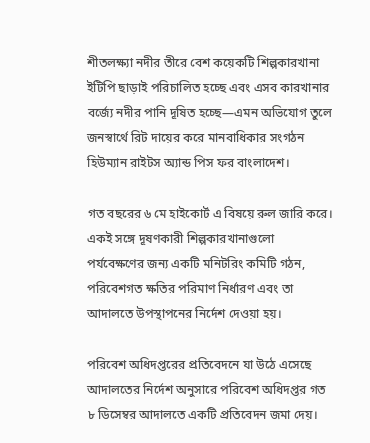শীতলক্ষ্যা নদীর তীরে বেশ কয়েকটি শিল্পকারখানা ইটিপি ছাড়াই পরিচালিত হচ্ছে এবং এসব কারখানার বর্জ্যে নদীর পানি দূষিত হচ্ছে—এমন অভিযোগ তুলে জনস্বার্থে রিট দায়ের করে মানবাধিকার সংগঠন হিউম্যান রাইটস অ্যান্ড পিস ফর বাংলাদেশ।

গত বছরের ৬ মে হাইকোর্ট এ বিষয়ে রুল জারি করে। একই সঙ্গে দূষণকারী শিল্পকারখানাগুলো পর্যবেক্ষণের জন্য একটি মনিটরিং কমিটি গঠন, পরিবেশগত ক্ষতির পরিমাণ নির্ধারণ এবং তা আদালতে উপস্থাপনের নির্দেশ দেওয়া হয়।

পরিবেশ অধিদপ্তরের প্রতিবেদনে যা উঠে এসেছে
আদালতের নির্দেশ অনুসারে পরিবেশ অধিদপ্তর গত ৮ ডিসেম্বর আদালতে একটি প্রতিবেদন জমা দেয়।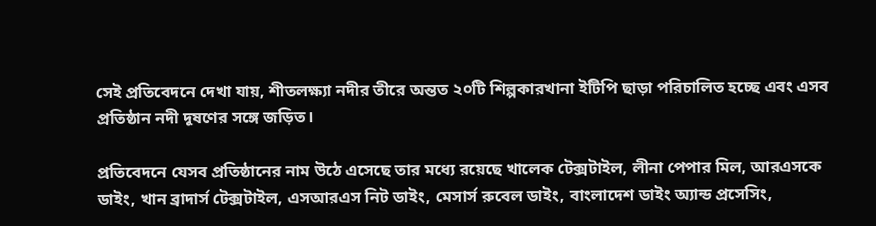সেই প্রতিবেদনে দেখা যায়, শীতলক্ষ্যা নদীর তীরে অন্তত ২০টি শিল্পকারখানা ইটিপি ছাড়া পরিচালিত হচ্ছে এবং এসব প্রতিষ্ঠান নদী দূষণের সঙ্গে জড়িত।

প্রতিবেদনে যেসব প্রতিষ্ঠানের নাম উঠে এসেছে তার মধ্যে রয়েছে খালেক টেক্সটাইল, লীনা পেপার মিল, আরএসকে ডাইং, খান ব্রাদার্স টেক্সটাইল, এসআরএস নিট ডাইং, মেসার্স রুবেল ডাইং, বাংলাদেশ ডাইং অ্যান্ড প্রসেসিং,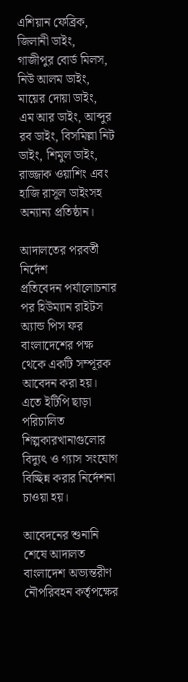এশিয়ান ফেব্রিক, জিলানী ডাইং, গাজীপুর বোর্ড মিলস, নিউ আলম ডাইং, মায়ের দোয়া ডাইং, এম আর ডাইং, আব্দুর রব ডাইং, বিসমিল্লা নিট ডাইং, শিমুল ডাইং, রাজ্জাক ওয়াশিং এবং হাজি রাসূল ডাইংসহ অন্যান্য প্রতিষ্ঠান।

আদালতের পরবর্তী নির্দেশ
প্রতিবেদন পর্যালোচনার পর হিউম্যান রাইটস অ্যান্ড পিস ফর বাংলাদেশের পক্ষ থেকে একটি সম্পূরক আবেদন করা হয়। এতে ইটিপি ছাড়া পরিচালিত শিল্পকারখানাগুলোর বিদ্যুৎ ও গ্যাস সংযোগ বিচ্ছিন্ন করার নির্দেশনা চাওয়া হয়।

আবেদনের শুনানি শেষে আদালত বাংলাদেশ অভ্যন্তরীণ নৌপরিবহন কর্তৃপক্ষের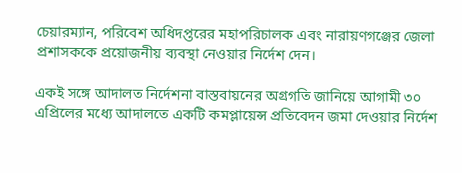চেয়ারম্যান, পরিবেশ অধিদপ্তরের মহাপরিচালক এবং নারায়ণগঞ্জের জেলা প্রশাসককে প্রয়োজনীয় ব্যবস্থা নেওয়ার নির্দেশ দেন।

একই সঙ্গে আদালত নির্দেশনা বাস্তবায়নের অগ্রগতি জানিয়ে আগামী ৩০ এপ্রিলের মধ্যে আদালতে একটি কমপ্লায়েন্স প্রতিবেদন জমা দেওয়ার নির্দেশ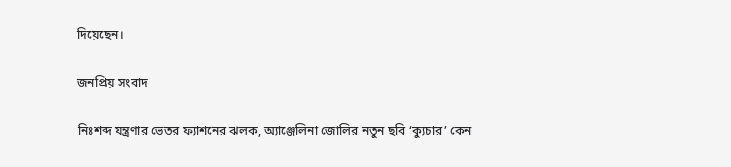দিয়েছেন।

জনপ্রিয় সংবাদ

নিঃশব্দ যন্ত্রণার ভেতর ফ্যাশনের ঝলক, অ্যাঞ্জেলিনা জোলির নতুন ছবি ‘ক্যুচার’ কেন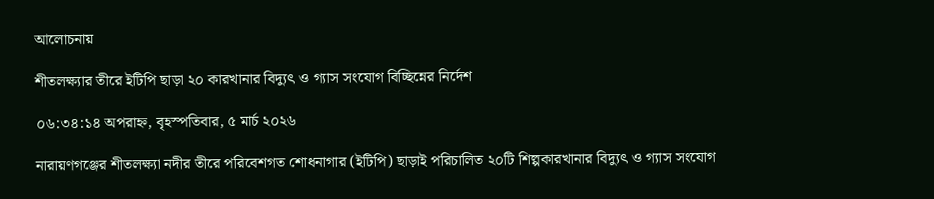আলোচনায়

শীতলক্ষ্যার তীরে ইটিপি ছাড়া ২০ কারখানার বিদ্যুৎ ও গ্যাস সংযোগ বিচ্ছিন্নের নির্দেশ

০৬:৩৪:১৪ অপরাহ্ন, বৃহস্পতিবার, ৫ মার্চ ২০২৬

নারায়ণগঞ্জের শীতলক্ষ্যা নদীর তীরে পরিবেশগত শোধনাগার (ইটিপি) ছাড়াই পরিচালিত ২০টি শিল্পকারখানার বিদ্যুৎ ও গ্যাস সংযোগ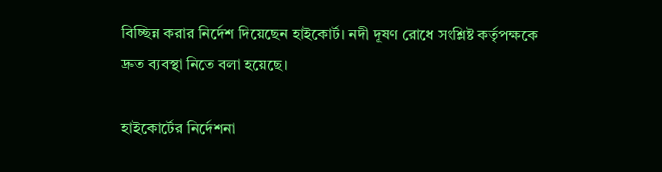বিচ্ছিন্ন করার নির্দেশ দিয়েছেন হাইকোর্ট। নদী দূষণ রোধে সংশ্লিষ্ট কর্তৃপক্ষকে দ্রুত ব্যবস্থা নিতে বলা হয়েছে।

হাইকোর্টের নির্দেশনা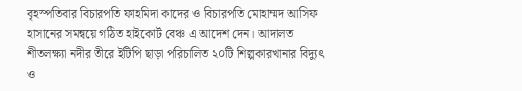বৃহস্পতিবার বিচারপতি ফাহমিদা কাদের ও বিচারপতি মোহাম্মদ আসিফ হাসানের সমন্বয়ে গঠিত হাইকোর্ট বেঞ্চ এ আদেশ দেন। আদালত শীতলক্ষ্যা নদীর তীরে ইটিপি ছাড়া পরিচালিত ২০টি শিল্পকারখানার বিদ্যুৎ ও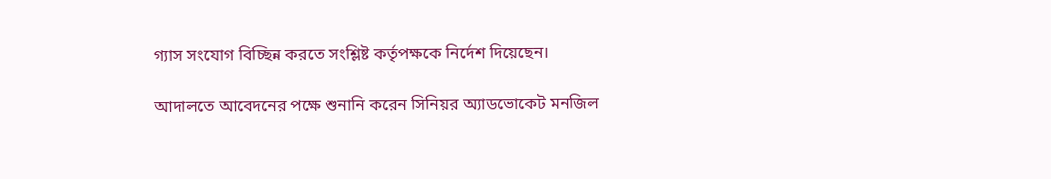গ্যাস সংযোগ বিচ্ছিন্ন করতে সংশ্লিষ্ট কর্তৃপক্ষকে নির্দেশ দিয়েছেন।

আদালতে আবেদনের পক্ষে শুনানি করেন সিনিয়র অ্যাডভোকেট মনজিল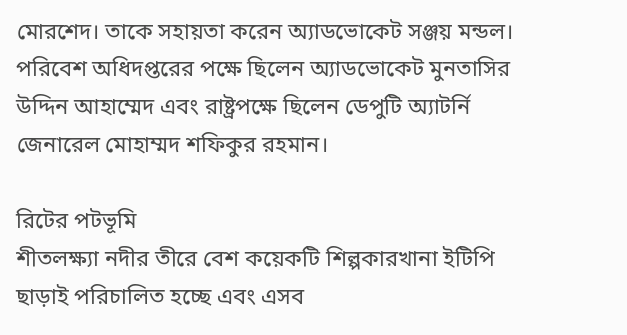মোরশেদ। তাকে সহায়তা করেন অ্যাডভোকেট সঞ্জয় মন্ডল। পরিবেশ অধিদপ্তরের পক্ষে ছিলেন অ্যাডভোকেট মুনতাসির উদ্দিন আহাম্মেদ এবং রাষ্ট্রপক্ষে ছিলেন ডেপুটি অ্যাটর্নি জেনারেল মোহাম্মদ শফিকুর রহমান।

রিটের পটভূমি
শীতলক্ষ্যা নদীর তীরে বেশ কয়েকটি শিল্পকারখানা ইটিপি ছাড়াই পরিচালিত হচ্ছে এবং এসব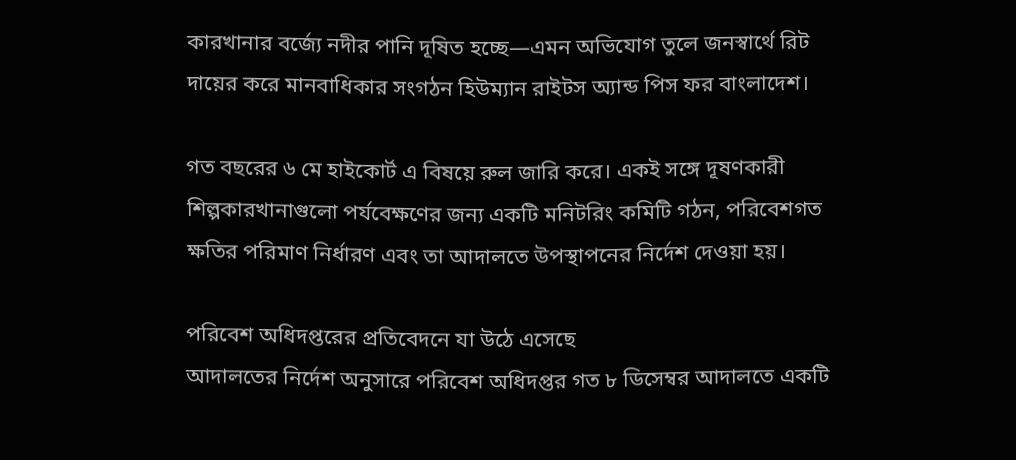কারখানার বর্জ্যে নদীর পানি দূষিত হচ্ছে—এমন অভিযোগ তুলে জনস্বার্থে রিট দায়ের করে মানবাধিকার সংগঠন হিউম্যান রাইটস অ্যান্ড পিস ফর বাংলাদেশ।

গত বছরের ৬ মে হাইকোর্ট এ বিষয়ে রুল জারি করে। একই সঙ্গে দূষণকারী শিল্পকারখানাগুলো পর্যবেক্ষণের জন্য একটি মনিটরিং কমিটি গঠন, পরিবেশগত ক্ষতির পরিমাণ নির্ধারণ এবং তা আদালতে উপস্থাপনের নির্দেশ দেওয়া হয়।

পরিবেশ অধিদপ্তরের প্রতিবেদনে যা উঠে এসেছে
আদালতের নির্দেশ অনুসারে পরিবেশ অধিদপ্তর গত ৮ ডিসেম্বর আদালতে একটি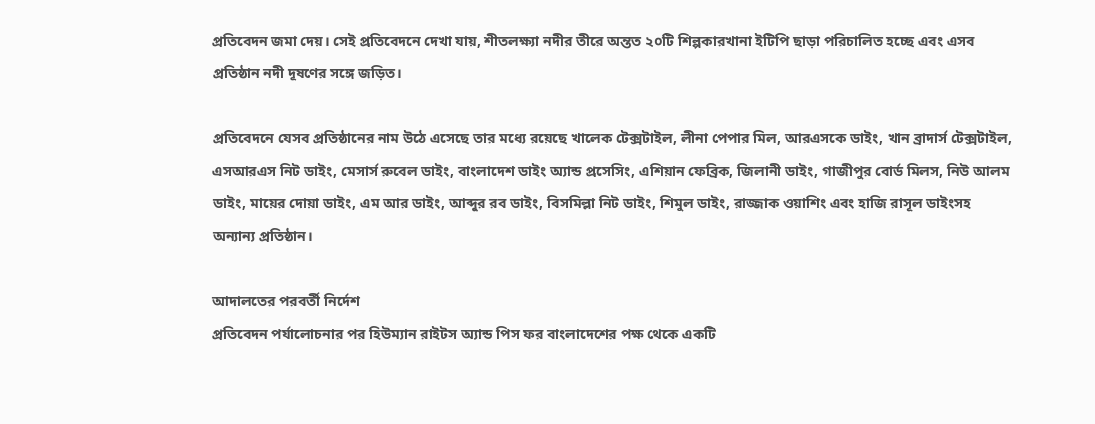প্রতিবেদন জমা দেয়। সেই প্রতিবেদনে দেখা যায়, শীতলক্ষ্যা নদীর তীরে অন্তত ২০টি শিল্পকারখানা ইটিপি ছাড়া পরিচালিত হচ্ছে এবং এসব প্রতিষ্ঠান নদী দূষণের সঙ্গে জড়িত।

প্রতিবেদনে যেসব প্রতিষ্ঠানের নাম উঠে এসেছে তার মধ্যে রয়েছে খালেক টেক্সটাইল, লীনা পেপার মিল, আরএসকে ডাইং, খান ব্রাদার্স টেক্সটাইল, এসআরএস নিট ডাইং, মেসার্স রুবেল ডাইং, বাংলাদেশ ডাইং অ্যান্ড প্রসেসিং, এশিয়ান ফেব্রিক, জিলানী ডাইং, গাজীপুর বোর্ড মিলস, নিউ আলম ডাইং, মায়ের দোয়া ডাইং, এম আর ডাইং, আব্দুর রব ডাইং, বিসমিল্লা নিট ডাইং, শিমুল ডাইং, রাজ্জাক ওয়াশিং এবং হাজি রাসূল ডাইংসহ অন্যান্য প্রতিষ্ঠান।

আদালতের পরবর্তী নির্দেশ
প্রতিবেদন পর্যালোচনার পর হিউম্যান রাইটস অ্যান্ড পিস ফর বাংলাদেশের পক্ষ থেকে একটি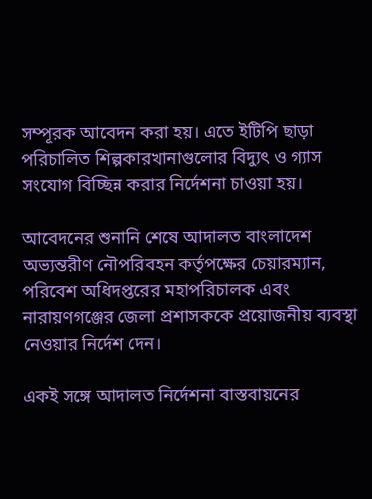সম্পূরক আবেদন করা হয়। এতে ইটিপি ছাড়া পরিচালিত শিল্পকারখানাগুলোর বিদ্যুৎ ও গ্যাস সংযোগ বিচ্ছিন্ন করার নির্দেশনা চাওয়া হয়।

আবেদনের শুনানি শেষে আদালত বাংলাদেশ অভ্যন্তরীণ নৌপরিবহন কর্তৃপক্ষের চেয়ারম্যান, পরিবেশ অধিদপ্তরের মহাপরিচালক এবং নারায়ণগঞ্জের জেলা প্রশাসককে প্রয়োজনীয় ব্যবস্থা নেওয়ার নির্দেশ দেন।

একই সঙ্গে আদালত নির্দেশনা বাস্তবায়নের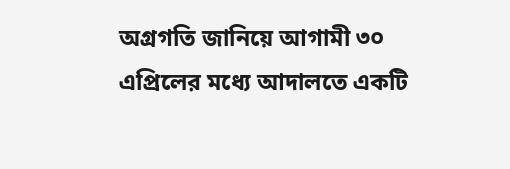অগ্রগতি জানিয়ে আগামী ৩০ এপ্রিলের মধ্যে আদালতে একটি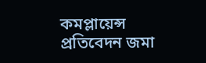কমপ্লায়েন্স প্রতিবেদন জমা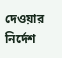দেওয়ার নির্দেশ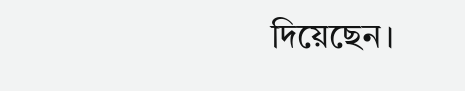দিয়েছেন।